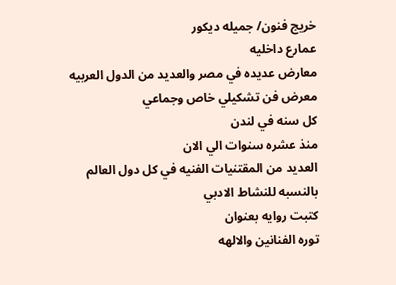خريج فنون/ جميله ديكور
عمارع داخليه
معارض عديده في مصر والعديد من الدول العربيه
معرض فن تشكيلي خاص وجماعي
كل سنه في لندن
منذ عشره سنوات الي الان
العديد من المقتنيات الفنيه في كل دول العالم
بالنسبه للنشاط الادبي
كتبت روايه بعنوان
توره الفنانين والالهه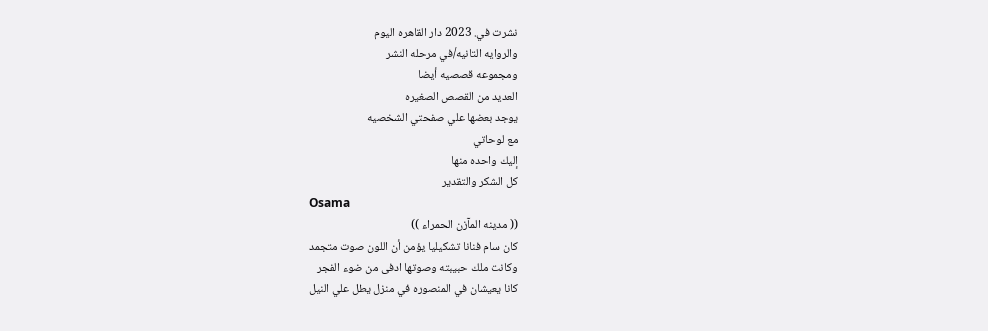نشرت في. 2023 دار القاهره اليوم
والروايه التانيه/في مرحله النشر
ومجموعه قصصيه أيضا
العديد من القصص الصغيره
يوجد بعضها علي صفحتي الشخصيه
مع لوحاتي
إليك واحده منها
كل الشكر والتقدير
Osama
(( مدينه المآزن الحمراء ))
كان سام فنانا تشكيليا يؤمن أن اللون صوت متجمد
وكانت ملك حبيبته وصوتها ادفى من ضوء الفجر
كانا يعيشان في المنصوره في منزل يطل علي النيل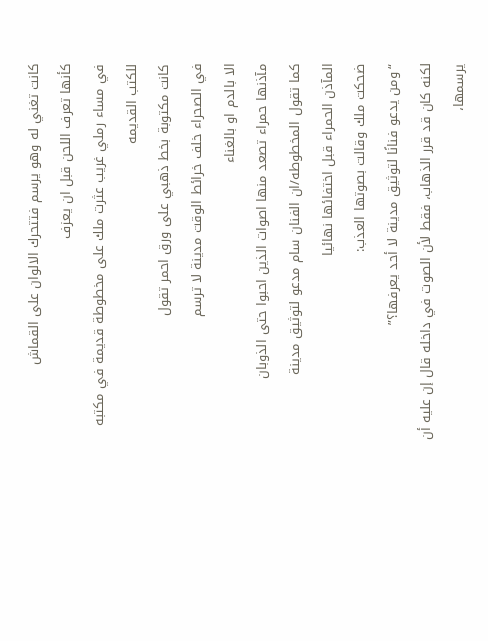كانت تغني له وهو يرسم فتتحرك الالوان على القماش
كأنها تعرف اللحن قبل ان يعزف
في مساء رملي غريب عثرت ملك على مخطوطة قديمة في مكتبه للكتب القديمه
كانت مكتوبة بخط ذهبي على ورق احمر تقول
في الصحراء خلف خرائط الوقت مدينة لا ترسم
الا بالدم او بالغناء
مآذنها حمراء تصعد منها اصوات الذين احبوا حتى الذوبان
كما تقول المخطوطه/ان الفنان سام مدعو لتوثيق مدينة
المآذن الحمراء قبل اختفائها نهائيا
ضحكت ملك وقالت بصوتها العذب:
“ومن يدعو فنانًا لتوثيق مدينة لا أحد يعرفها؟”
لكنه كان قد قرر الذهاب، فقط لأن الصوت في داخله قال إن عليه أن يرسمها،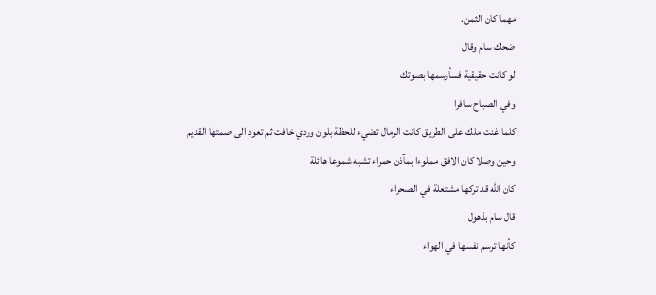مهما كان الثمن.
ضحك سام وقال
لو كانت حقيقية فسأرسمها بصوتك
وفي الصباح سافرا
كلما غنت ملك على الطريق كانت الرمال تضيء للحظة بلون وردي خافت ثم تعود الى صمتها القديم
وحين وصلا كان الافق مملوءا بمآذن حمراء تشبه شموعا هائلة
كان الله قد تركها مشتعلة في الصحراء
قال سام بذهول
كأنها ترسم نفسها في الهواء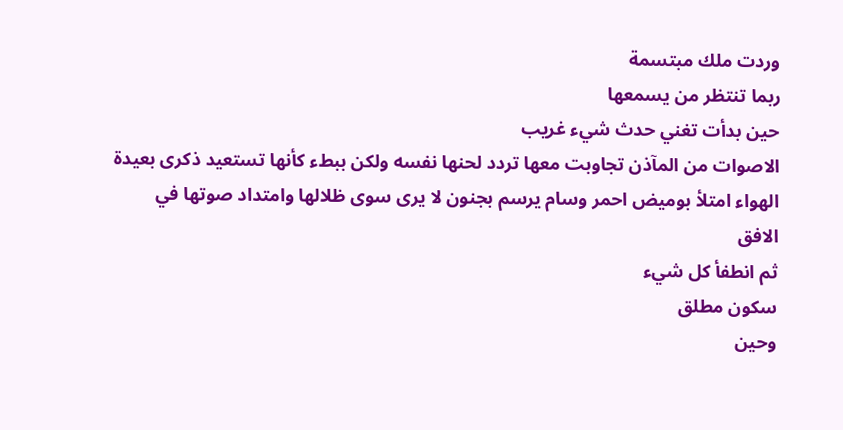وردت ملك مبتسمة
ربما تنتظر من يسمعها
حين بدأت تغني حدث شيء غريب
الاصوات من المآذن تجاوبت معها تردد لحنها نفسه ولكن ببطء كأنها تستعيد ذكرى بعيدة
الهواء امتلأ بوميض احمر وسام يرسم بجنون لا يرى سوى ظلالها وامتداد صوتها في الافق
ثم انطفأ كل شيء
سكون مطلق
وحين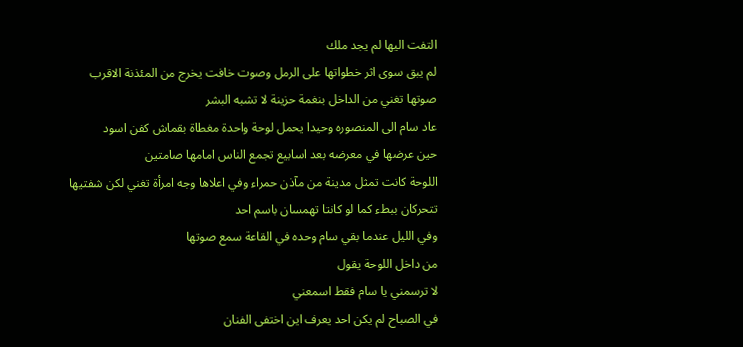التفت اليها لم يجد ملك
لم يبق سوى اثر خطواتها على الرمل وصوت خافت يخرج من المئذنة الاقرب
صوتها تغني من الداخل بنغمة حزينة لا تشبه البشر
عاد سام الى المنصوره وحيدا يحمل لوحة واحدة مغطاة بقماش كفن اسود
حين عرضها في معرضه بعد اسابيع تجمع الناس امامها صامتين
اللوحة كانت تمثل مدينة من مآذن حمراء وفي اعلاها وجه امرأة تغني لكن شفتيها تتحركان ببطء كما لو كانتا تهمسان باسم احد
وفي الليل عندما بقي سام وحده في القاعة سمع صوتها
من داخل اللوحة يقول
لا ترسمني يا سام فقط اسمعني
في الصباح لم يكن احد يعرف اين اختفى الفنان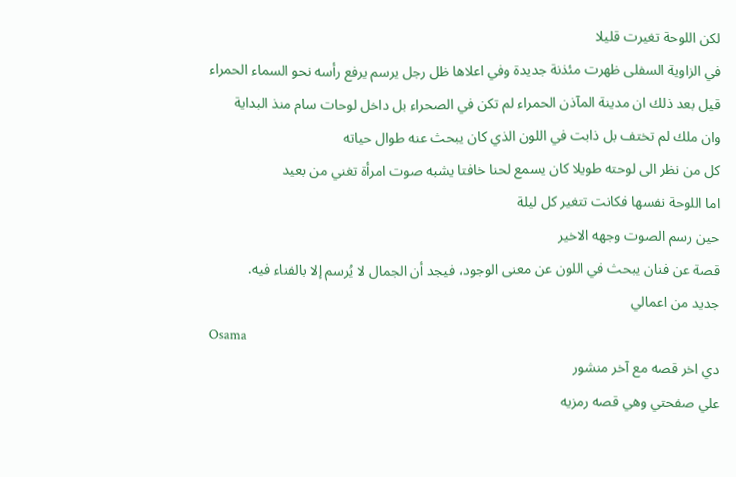لكن اللوحة تغيرت قليلا
في الزاوية السفلى ظهرت مئذنة جديدة وفي اعلاها ظل رجل يرسم يرفع رأسه نحو السماء الحمراء
قيل بعد ذلك ان مدينة المآذن الحمراء لم تكن في الصحراء بل داخل لوحات سام منذ البداية
وان ملك لم تختف بل ذابت في اللون الذي كان يبحث عنه طوال حياته
كل من نظر الى لوحته طويلا كان يسمع لحنا خافتا يشبه صوت امرأة تغني من بعيد
اما اللوحة نفسها فكانت تتغير كل ليلة
حين رسم الصوت وجهه الاخير
قصة عن فنان يبحث في اللون عن معنى الوجود، فيجد أن الجمال لا يُرسم إلا بالفناء فيه.
جديد من اعمالي
Osama
دي اخر قصه مع آخر منشور
علي صفحتي وهي قصه رمزيه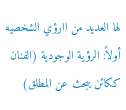لها العديد من اارؤي الشخصيه
أولاً: الرؤية الوجودية (الفنان ككائن يبحث عن المطلق)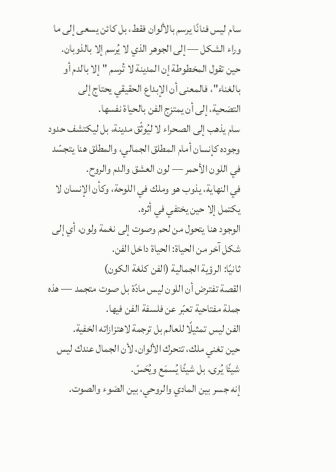سام ليس فنانًا يرسم بالألوان فقط، بل كائن يسعى إلى ما وراء الشكل — إلى الجوهر الذي لا يُرسم إلا بالذوبان.
حين تقول المخطوطة إن المدينة لا تُرسم "إلا بالدم أو بالغناء"، فالمعنى أن الإبداع الحقيقي يحتاج إلى التضحية، إلى أن يمتزج الفن بالحياة نفسها.
سام يذهب إلى الصحراء لا ليُوثّق مدينة، بل ليكتشف حدود وجوده كإنسان أمام المطلق الجمالي، والمطلق هنا يتجسّد في اللون الأحمر — لون العشق والدم والروح.
في النهاية، يذوب هو وملك في اللوحة، وكأن الإنسان لا يكتمل إلا حين يختفي في أثره.
الوجود هنا يتحول من لحم وصوت إلى نغمة ولون، أي إلى شكل آخر من الحياة: الحياة داخل الفن.
ثانيًا: الرؤية الجمالية (الفن كلغة الكون)
القصة تفترض أن اللون ليس مادّة بل صوت متجمد — هذه جملة مفتاحية تعبّر عن فلسفة الفن فيها.
الفن ليس تمثيلًا للعالم بل ترجمة لاهتزازاته الخفية.
حين تغني ملك، تتحرك الألوان، لأن الجمال عندك ليس شيئًا يُرى، بل شيئًا يُسمَع ويُحَسّ.
إنه جسر بين المادي والروحي، بين الضوء والصوت.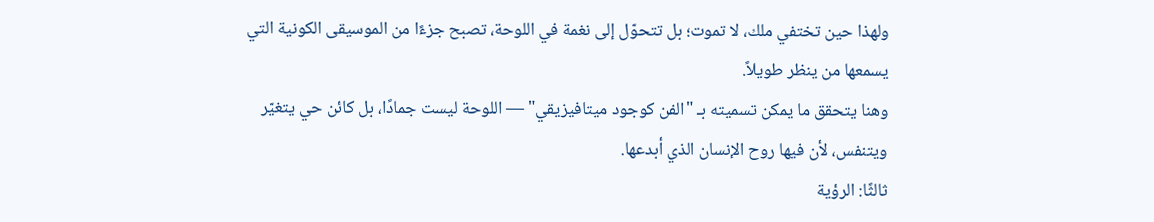ولهذا حين تختفي ملك، لا تموت؛ بل تتحوّل إلى نغمة في اللوحة، تصبح جزءًا من الموسيقى الكونية التي يسمعها من ينظر طويلاً.
وهنا يتحقق ما يمكن تسميته بـ "الفن كوجود ميتافيزيقي" — اللوحة ليست جمادًا، بل كائن حي يتغيّر ويتنفس، لأن فيها روح الإنسان الذي أبدعها.
ثالثًا: الرؤية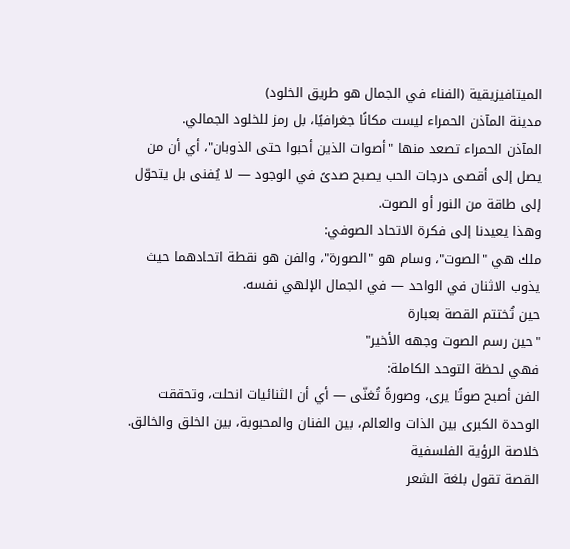الميتافيزيقية (الفناء في الجمال هو طريق الخلود)
مدينة المآذن الحمراء ليست مكانًا جغرافيًا، بل رمز للخلود الجمالي.
المآذن الحمراء تصعد منها "أصوات الذين أحبوا حتى الذوبان"، أي أن من يصل إلى أقصى درجات الحب يصبح صدىً في الوجود — لا يُفنى بل يتحوّل إلى طاقة من النور أو الصوت.
وهذا يعيدنا إلى فكرة الاتحاد الصوفي:
ملك هي "الصوت"، وسام هو "الصورة"، والفن هو نقطة اتحادهما حيث يذوب الاثنان في الواحد — في الجمال الإلهي نفسه.
حين تُختتم القصة بعبارة
"حين رسم الصوت وجهه الأخير"
فهي لحظة التوحد الكاملة:
الفن أصبح صوتًا يرى، وصورةً تُغنّى — أي أن الثنائيات انحلت، وتحققت الوحدة الكبرى بين الذات والعالم، بين الفنان والمحبوبة، بين الخلق والخالق.
خلاصة الرؤية الفلسفية
القصة تقول بلغة الشعر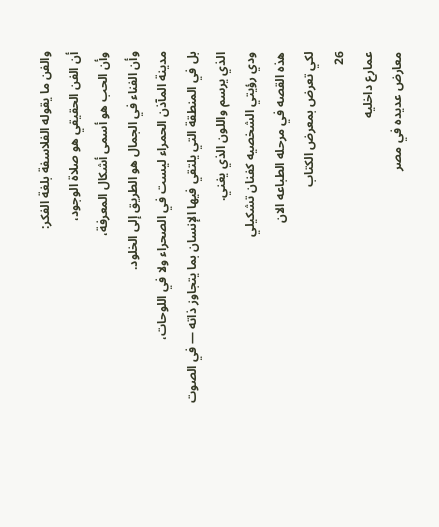والفن ما يقوله الفلاسفة بلغة الفكر:
أن الفن الحقيقي هو صلاة الوجود،
وأن الحب هو أسمى أشكال المعرفة،
وأن الفناء في الجمال هو الطريق إلى الخلود.
مدينة المآذن الحمراء ليست في الصحراء ولا في اللوحات،
بل في المنطقة التي يلتقي فيها الإنسان بما يتجاوز ذاته — في الصوت الذي يرسم واللون الذي يغني.
ودي رؤيتي الشخصيه كفنان تشكيلي
هذه القصه في مرحله الطباعه الان
لكي تعرض بمعرض الكتاب
26
عمارع داخليه
معارض عديده في مصر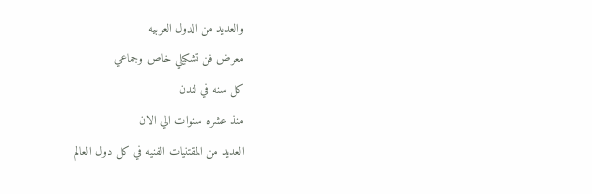والعديد من الدول العربيه
معرض فن تشكيلي خاص وجماعي
كل سنه في لندن
منذ عشره سنوات الي الان
العديد من المقتنيات الفنيه في كل دول العالم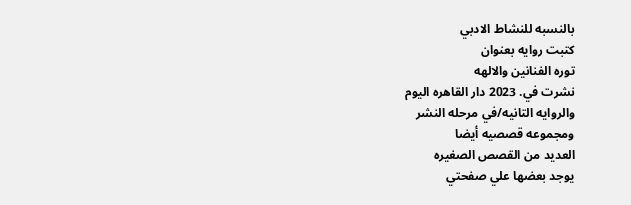بالنسبه للنشاط الادبي
كتبت روايه بعنوان
توره الفنانين والالهه
نشرت في. 2023 دار القاهره اليوم
والروايه التانيه/في مرحله النشر
ومجموعه قصصيه أيضا
العديد من القصص الصغيره
يوجد بعضها علي صفحتي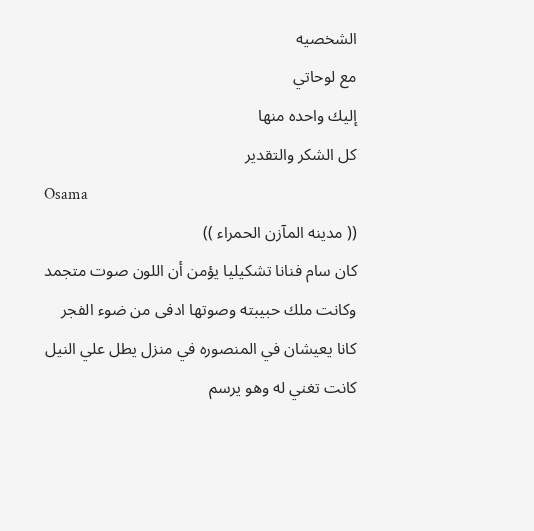الشخصيه
مع لوحاتي
إليك واحده منها
كل الشكر والتقدير
Osama
(( مدينه المآزن الحمراء ))
كان سام فنانا تشكيليا يؤمن أن اللون صوت متجمد
وكانت ملك حبيبته وصوتها ادفى من ضوء الفجر
كانا يعيشان في المنصوره في منزل يطل علي النيل
كانت تغني له وهو يرسم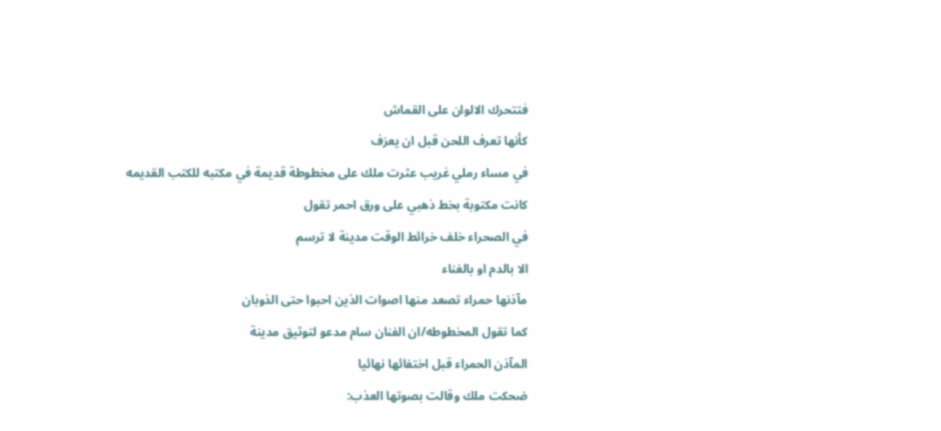فتتحرك الالوان على القماش
كأنها تعرف اللحن قبل ان يعزف
في مساء رملي غريب عثرت ملك على مخطوطة قديمة في مكتبه للكتب القديمه
كانت مكتوبة بخط ذهبي على ورق احمر تقول
في الصحراء خلف خرائط الوقت مدينة لا ترسم
الا بالدم او بالغناء
مآذنها حمراء تصعد منها اصوات الذين احبوا حتى الذوبان
كما تقول المخطوطه/ان الفنان سام مدعو لتوثيق مدينة
المآذن الحمراء قبل اختفائها نهائيا
ضحكت ملك وقالت بصوتها العذب: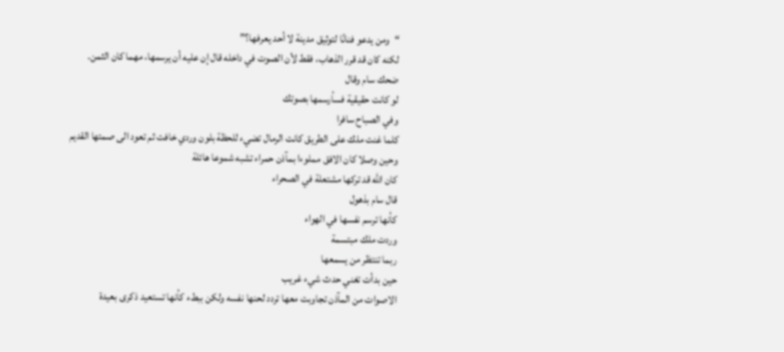“ومن يدعو فنانًا لتوثيق مدينة لا أحد يعرفها؟”
لكنه كان قد قرر الذهاب، فقط لأن الصوت في داخله قال إن عليه أن يرسمها، مهما كان الثمن.
ضحك سام وقال
لو كانت حقيقية فسأرسمها بصوتك
وفي الصباح سافرا
كلما غنت ملك على الطريق كانت الرمال تضيء للحظة بلون وردي خافت ثم تعود الى صمتها القديم
وحين وصلا كان الافق مملوءا بمآذن حمراء تشبه شموعا هائلة
كان الله قد تركها مشتعلة في الصحراء
قال سام بذهول
كأنها ترسم نفسها في الهواء
وردت ملك مبتسمة
ربما تنتظر من يسمعها
حين بدأت تغني حدث شيء غريب
الاصوات من المآذن تجاوبت معها تردد لحنها نفسه ولكن ببطء كأنها تستعيد ذكرى بعيدة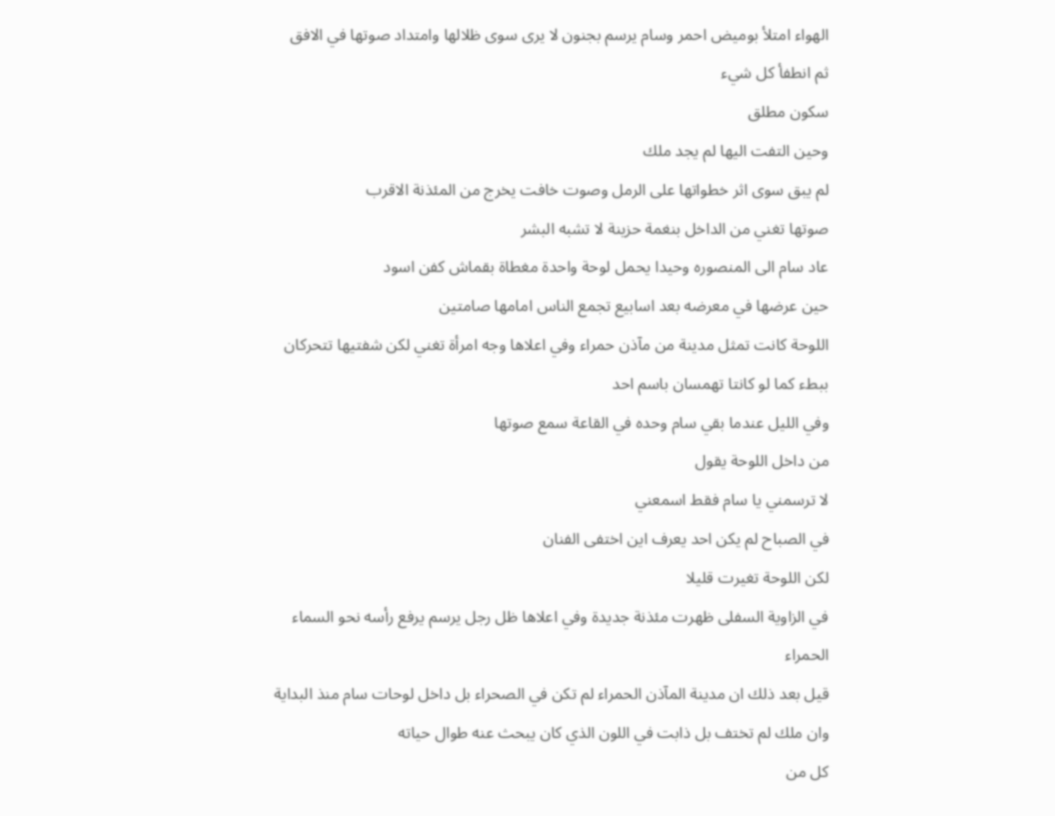الهواء امتلأ بوميض احمر وسام يرسم بجنون لا يرى سوى ظلالها وامتداد صوتها في الافق
ثم انطفأ كل شيء
سكون مطلق
وحين التفت اليها لم يجد ملك
لم يبق سوى اثر خطواتها على الرمل وصوت خافت يخرج من المئذنة الاقرب
صوتها تغني من الداخل بنغمة حزينة لا تشبه البشر
عاد سام الى المنصوره وحيدا يحمل لوحة واحدة مغطاة بقماش كفن اسود
حين عرضها في معرضه بعد اسابيع تجمع الناس امامها صامتين
اللوحة كانت تمثل مدينة من مآذن حمراء وفي اعلاها وجه امرأة تغني لكن شفتيها تتحركان ببطء كما لو كانتا تهمسان باسم احد
وفي الليل عندما بقي سام وحده في القاعة سمع صوتها
من داخل اللوحة يقول
لا ترسمني يا سام فقط اسمعني
في الصباح لم يكن احد يعرف اين اختفى الفنان
لكن اللوحة تغيرت قليلا
في الزاوية السفلى ظهرت مئذنة جديدة وفي اعلاها ظل رجل يرسم يرفع رأسه نحو السماء الحمراء
قيل بعد ذلك ان مدينة المآذن الحمراء لم تكن في الصحراء بل داخل لوحات سام منذ البداية
وان ملك لم تختف بل ذابت في اللون الذي كان يبحث عنه طوال حياته
كل من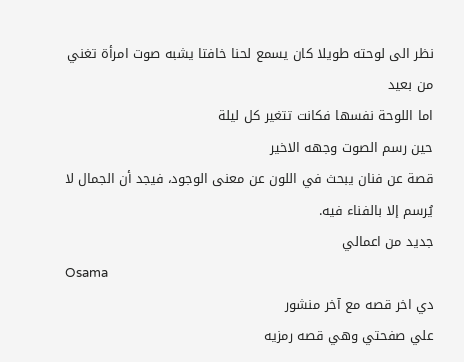نظر الى لوحته طويلا كان يسمع لحنا خافتا يشبه صوت امرأة تغني من بعيد
اما اللوحة نفسها فكانت تتغير كل ليلة
حين رسم الصوت وجهه الاخير
قصة عن فنان يبحث في اللون عن معنى الوجود، فيجد أن الجمال لا يُرسم إلا بالفناء فيه.
جديد من اعمالي
Osama
دي اخر قصه مع آخر منشور
علي صفحتي وهي قصه رمزيه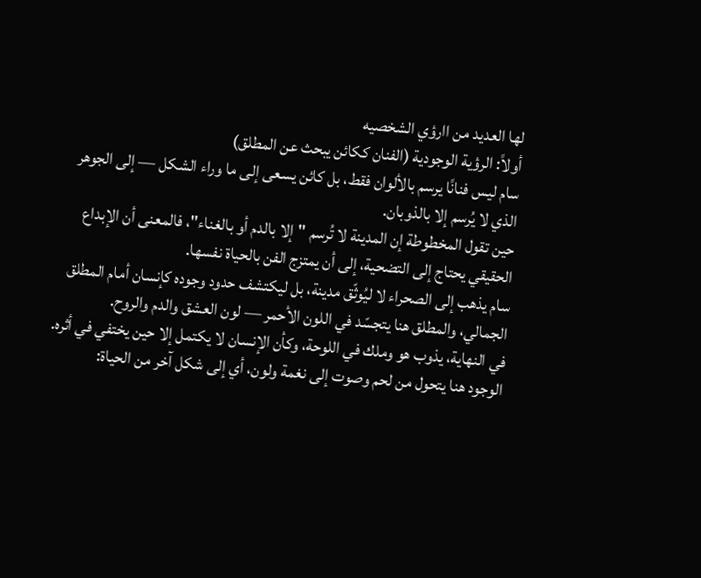لها العديد من اارؤي الشخصيه
أولاً: الرؤية الوجودية (الفنان ككائن يبحث عن المطلق)
سام ليس فنانًا يرسم بالألوان فقط، بل كائن يسعى إلى ما وراء الشكل — إلى الجوهر الذي لا يُرسم إلا بالذوبان.
حين تقول المخطوطة إن المدينة لا تُرسم "إلا بالدم أو بالغناء"، فالمعنى أن الإبداع الحقيقي يحتاج إلى التضحية، إلى أن يمتزج الفن بالحياة نفسها.
سام يذهب إلى الصحراء لا ليُوثّق مدينة، بل ليكتشف حدود وجوده كإنسان أمام المطلق الجمالي، والمطلق هنا يتجسّد في اللون الأحمر — لون العشق والدم والروح.
في النهاية، يذوب هو وملك في اللوحة، وكأن الإنسان لا يكتمل إلا حين يختفي في أثره.
الوجود هنا يتحول من لحم وصوت إلى نغمة ولون، أي إلى شكل آخر من الحياة: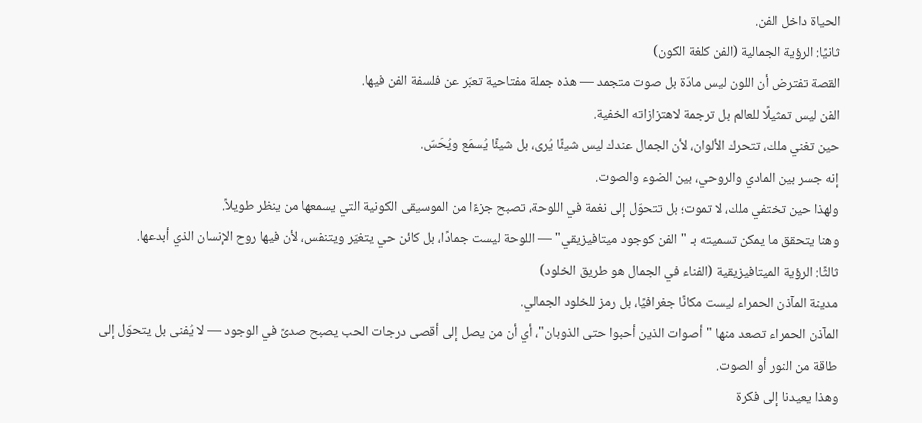الحياة داخل الفن.
ثانيًا: الرؤية الجمالية (الفن كلغة الكون)
القصة تفترض أن اللون ليس مادّة بل صوت متجمد — هذه جملة مفتاحية تعبّر عن فلسفة الفن فيها.
الفن ليس تمثيلًا للعالم بل ترجمة لاهتزازاته الخفية.
حين تغني ملك، تتحرك الألوان، لأن الجمال عندك ليس شيئًا يُرى، بل شيئًا يُسمَع ويُحَسّ.
إنه جسر بين المادي والروحي، بين الضوء والصوت.
ولهذا حين تختفي ملك، لا تموت؛ بل تتحوّل إلى نغمة في اللوحة، تصبح جزءًا من الموسيقى الكونية التي يسمعها من ينظر طويلاً.
وهنا يتحقق ما يمكن تسميته بـ "الفن كوجود ميتافيزيقي" — اللوحة ليست جمادًا، بل كائن حي يتغيّر ويتنفس، لأن فيها روح الإنسان الذي أبدعها.
ثالثًا: الرؤية الميتافيزيقية (الفناء في الجمال هو طريق الخلود)
مدينة المآذن الحمراء ليست مكانًا جغرافيًا، بل رمز للخلود الجمالي.
المآذن الحمراء تصعد منها "أصوات الذين أحبوا حتى الذوبان"، أي أن من يصل إلى أقصى درجات الحب يصبح صدىً في الوجود — لا يُفنى بل يتحوّل إلى طاقة من النور أو الصوت.
وهذا يعيدنا إلى فكرة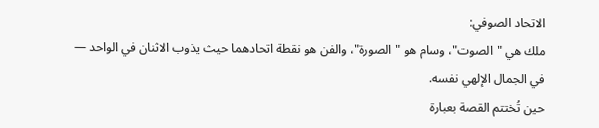الاتحاد الصوفي:
ملك هي "الصوت"، وسام هو "الصورة"، والفن هو نقطة اتحادهما حيث يذوب الاثنان في الواحد — في الجمال الإلهي نفسه.
حين تُختتم القصة بعبارة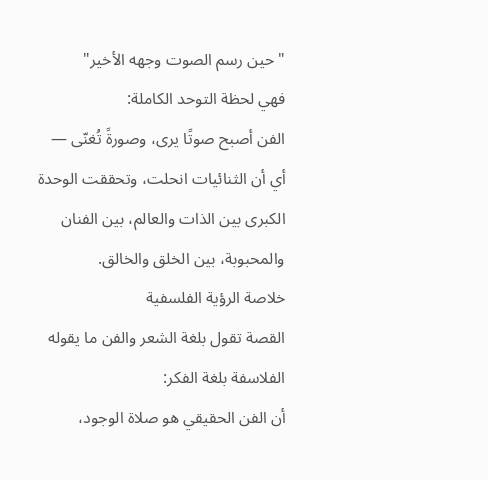"حين رسم الصوت وجهه الأخير"
فهي لحظة التوحد الكاملة:
الفن أصبح صوتًا يرى، وصورةً تُغنّى — أي أن الثنائيات انحلت، وتحققت الوحدة الكبرى بين الذات والعالم، بين الفنان والمحبوبة، بين الخلق والخالق.
خلاصة الرؤية الفلسفية
القصة تقول بلغة الشعر والفن ما يقوله الفلاسفة بلغة الفكر:
أن الفن الحقيقي هو صلاة الوجود،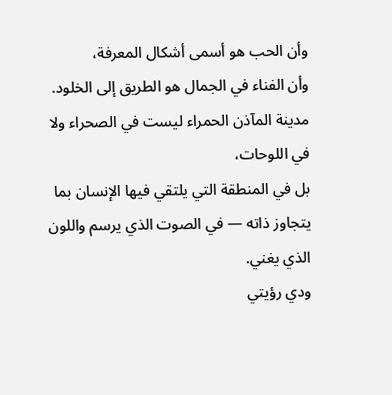وأن الحب هو أسمى أشكال المعرفة،
وأن الفناء في الجمال هو الطريق إلى الخلود.
مدينة المآذن الحمراء ليست في الصحراء ولا في اللوحات،
بل في المنطقة التي يلتقي فيها الإنسان بما يتجاوز ذاته — في الصوت الذي يرسم واللون الذي يغني.
ودي رؤيتي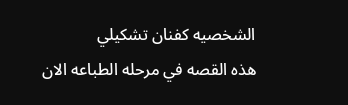الشخصيه كفنان تشكيلي
هذه القصه في مرحله الطباعه الان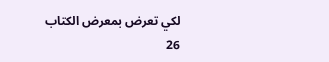لكي تعرض بمعرض الكتاب
26